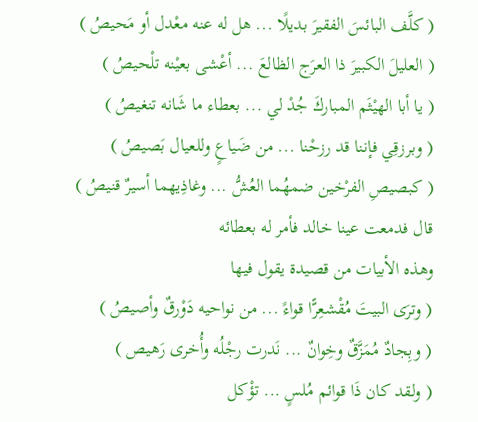( كلَّف البائسَ الفقيرَ بديلًا ... هل له عنه معْدل أو مَحيصُ )
( العليلَ الكبيرَ ذا العرَج الظالعَ ... أعْشى بعيْنه تلْحيصُ )
( يا أبا الهيْثَم المباركَ جُدْ لي ... بعطاء ما شَانه تنغيصُ )
( وبرزقِي فإننا قد رزحْنا ... من ضَياعٍ وللعيال بَصيصُ )
( كبصيصِ الفرْخين ضمهُما العُشُّ ... وغاذِيهما أسيرٌ قنيصُ )
قال فدمعت عينا خالد فأمر له بعطائه
وهذه الأبيات من قصيدة يقول فيها
( وترَى البيتَ مُقْشعِرًّا قواءً ... من نواحيه دَوْرقٌ وأصيصُ )
( وبِجادٌ مُمَزَّقٌ وخِوانٌ ... نَدرت رجْلُه وأُخرى رَهيص )
( ولقد كان ذَا قوائم مُلسٍ ... تؤْكل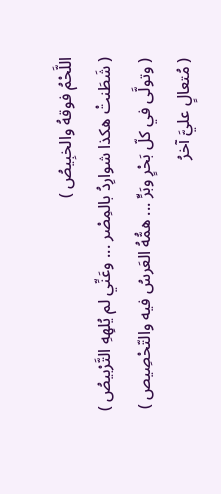اللَّحْمُ فوقهُ والخبِيصُ )
( شَطَنتْ هكذا شوارِدُ بالمِصْر ... وعَنِّي لم يُلهِهِ التَّرْبيصُ )
( وتولَّى في كلّ بَحْرٍ وبَرٍّ ... همُّهُ العَرسُ فيه والتّحْصِيص )
( مُتعالٍ عليَّ آخرُ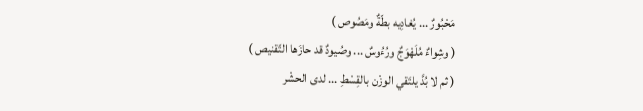مَحْبُورٌ ... يُغادِيه بطّةٌ ومَصُوص )
( وشِواءٌ مُلَهْوَجٌ ورُءُوسٌ ... وصُيودٌ قد حازَها التّقنيص )
( ثم لا بُدَّ يلتَقي الوزْن بالقِسْطِ ... لدى الحشْر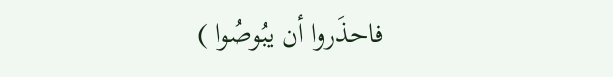فاحذَروا أن يبُوصُوا )